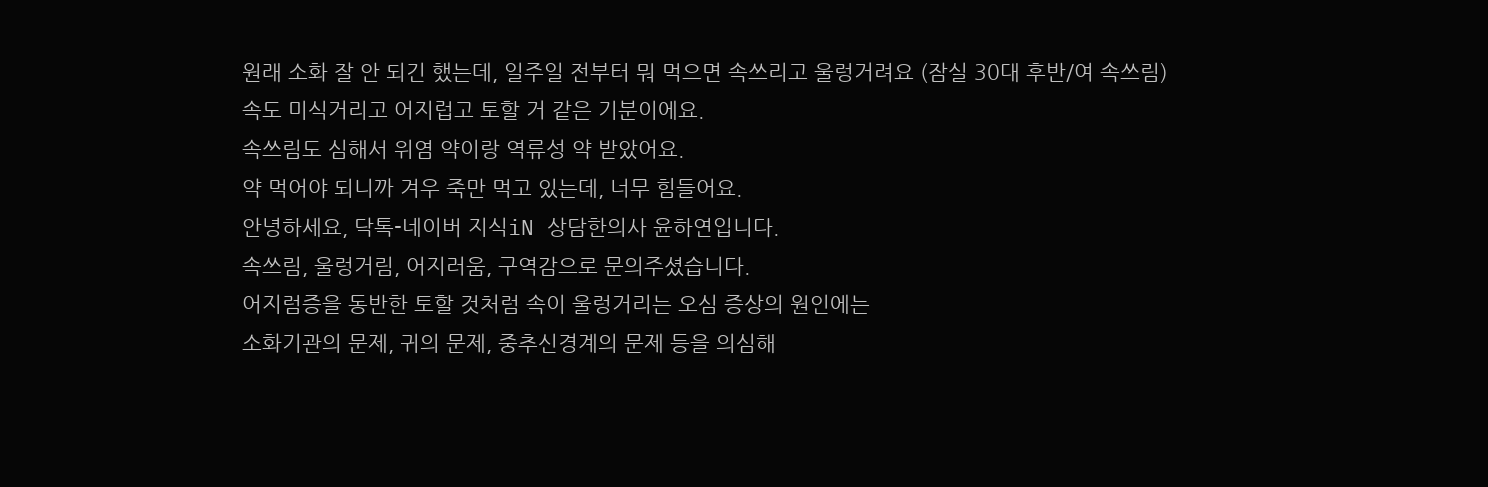원래 소화 잘 안 되긴 했는데, 일주일 전부터 뭐 먹으면 속쓰리고 울렁거려요 (잠실 30대 후반/여 속쓰림)
속도 미식거리고 어지럽고 토할 거 같은 기분이에요.
속쓰림도 심해서 위염 약이랑 역류성 약 받았어요.
약 먹어야 되니까 겨우 죽만 먹고 있는데, 너무 힘들어요.
안녕하세요, 닥톡-네이버 지식iN 상담한의사 윤하연입니다.
속쓰림, 울렁거림, 어지러움, 구역감으로 문의주셨습니다.
어지럼증을 동반한 토할 것처럼 속이 울렁거리는 오심 증상의 원인에는
소화기관의 문제, 귀의 문제, 중추신경계의 문제 등을 의심해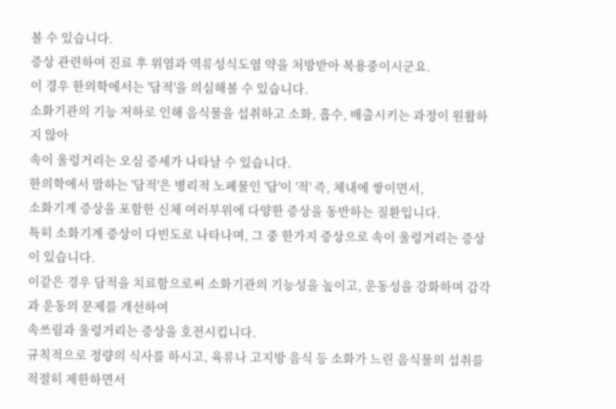볼 수 있습니다.
증상 관련하여 진료 후 위염과 역류성식도염 약을 처방받아 복용중이시군요.
이 경우 한의학에서는 '담적'을 의심해볼 수 있습니다.
소화기관의 기능 저하로 인해 음식물을 섭취하고 소화, 흡수, 배출시키는 과정이 원활하지 않아
속이 울렁거리는 오심 증세가 나타날 수 있습니다.
한의학에서 말하는 '담적'은 병리적 노폐물인 '담'이 '적' 즉, 체내에 쌓이면서,
소화기계 증상을 포함한 신체 여러부위에 다양한 증상을 동반하는 질환입니다.
특히 소화기계 증상이 다빈도로 나타나며, 그 중 한가지 증상으로 속이 울렁거리는 증상이 있습니다.
이같은 경우 담적을 치료함으로써 소화기관의 기능성을 높이고, 운동성을 강화하며 감각과 운동의 문제를 개선하여
속쓰림과 울렁거리는 증상을 호전시킵니다.
규칙적으로 정량의 식사를 하시고, 육류나 고지방 음식 등 소화가 느린 음식물의 섭취를 적절히 제한하면서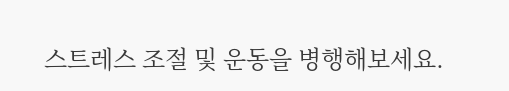스트레스 조절 및 운동을 병행해보세요.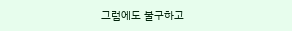그럼에도 불구하고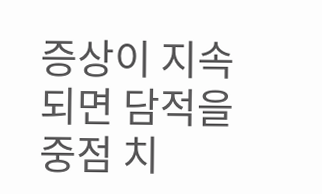증상이 지속되면 담적을 중점 치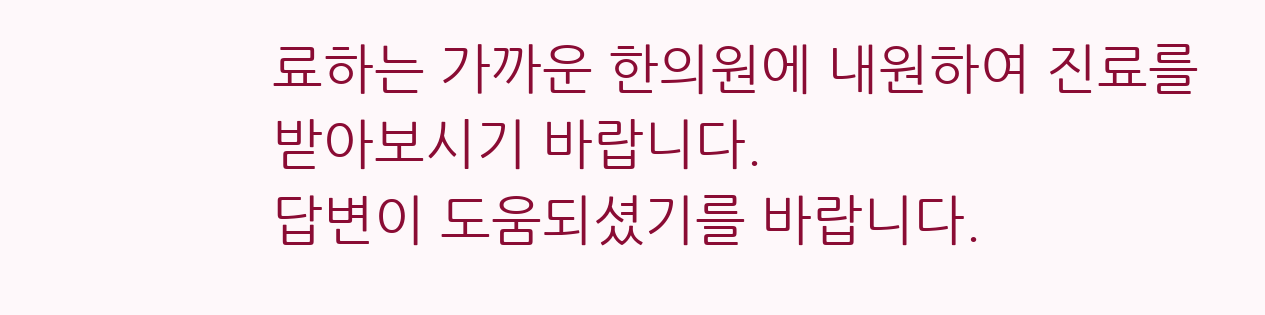료하는 가까운 한의원에 내원하여 진료를 받아보시기 바랍니다.
답변이 도움되셨기를 바랍니다.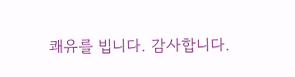쾌유를 빕니다. 감사합니다.